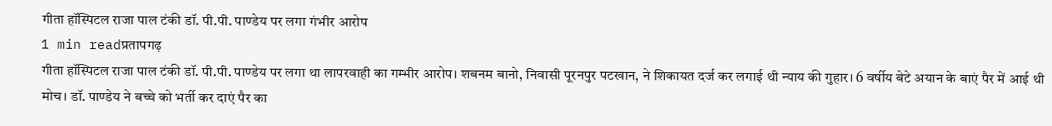गीता हॉस्पिटल राजा पाल टंकी डॉ. पी.पी. पाण्डेय पर लगा गंभीर आरोप
1 min readप्रतापगढ़
गीता हॉस्पिटल राजा पाल टंकी डॉ. पी.पी. पाण्डेय पर लगा था लापरवाही का गम्भीर आरोप। शबनम बानो, निवासी पूरनपुर पटखान, ने शिकायत दर्ज कर लगाई थी न्याय की गुहार। 6 वर्षीय बेटे अयान के बाएं पैर में आई थी मोच। डॉ. पाण्डेय ने बच्चे को भर्ती कर दाएं पैर का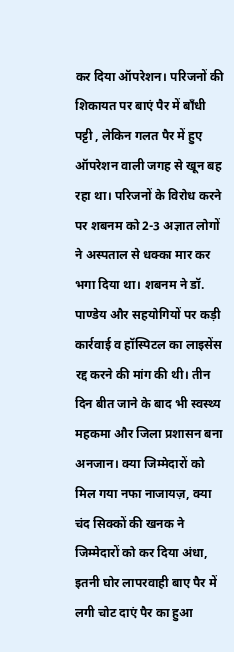कर दिया ऑपरेशन। परिजनों की शिकायत पर बाएं पैर में बाँधी पट्टी , लेकिन गलत पैर में हुए ऑपरेशन वाली जगह से खून बह रहा था। परिजनों के विरोध करने पर शबनम को 2-3 अज्ञात लोगों ने अस्पताल से धक्का मार कर भगा दिया था। शबनम ने डॉ. पाण्डेय और सहयोगियों पर कड़ी कार्रवाई व हॉस्पिटल का लाइसेंस रद्द करने की मांग की थी। तीन दिन बीत जाने के बाद भी स्वस्थ्य महकमा और जिला प्रशासन बना अनजान। क्या जिम्मेदारों को मिल गया नफा नाजायज़, क्या चंद सिक्कों की खनक ने जिम्मेदारों को कर दिया अंधा, इतनी घोर लापरवाही बाए पैर में लगी चोट दाएं पैर का हुआ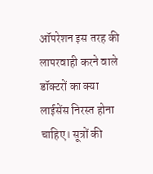ऑपरेशन इस तरह की लापरवाही करने वाले डॉक्टरों का क्या लाईसेंस निरस्त होना चाहिए। सूत्रों की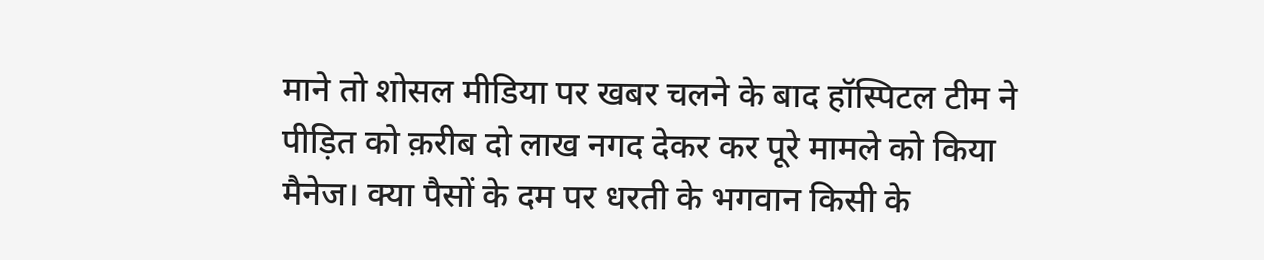माने तो शोसल मीडिया पर खबर चलने के बाद हॉस्पिटल टीम ने पीड़ित को क़रीब दो लाख नगद देकर कर पूरे मामले को किया मैनेज। क्या पैसों के दम पर धरती के भगवान किसी के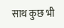साथ कुछ भी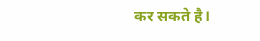कर सकते है।